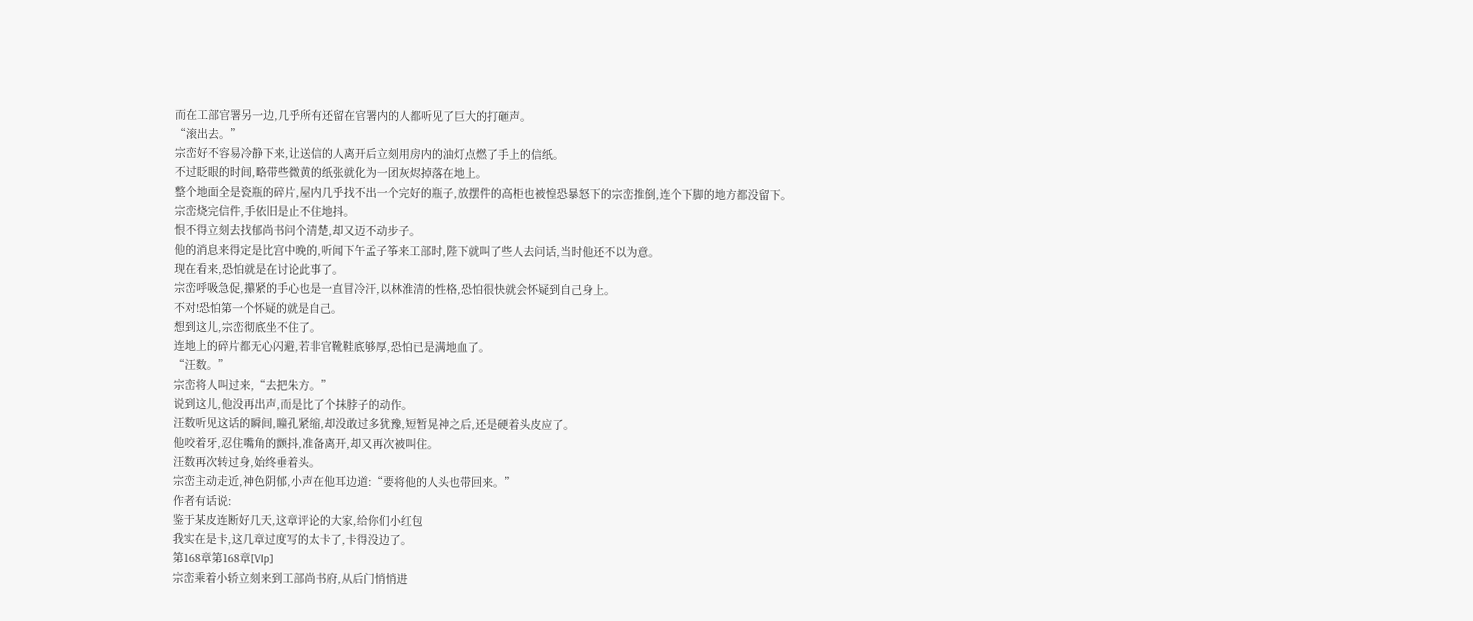而在工部官署另一边,几乎所有还留在官署内的人都听见了巨大的打砸声。
“滚出去。”
宗峦好不容易冷静下来,让送信的人离开后立刻用房内的油灯点燃了手上的信纸。
不过眨眼的时间,略带些微黄的纸张就化为一团灰烬掉落在地上。
整个地面全是瓷瓶的碎片,屋内几乎找不出一个完好的瓶子,放摆件的高柜也被惶恐暴怒下的宗峦推倒,连个下脚的地方都没留下。
宗峦烧完信件,手依旧是止不住地抖。
恨不得立刻去找郁尚书问个清楚,却又迈不动步子。
他的消息来得定是比宫中晚的,听闻下午孟子筝来工部时,陛下就叫了些人去问话,当时他还不以为意。
现在看来,恐怕就是在讨论此事了。
宗峦呼吸急促,攥紧的手心也是一直冒冷汗,以林淮清的性格,恐怕很快就会怀疑到自己身上。
不对!恐怕第一个怀疑的就是自己。
想到这儿,宗峦彻底坐不住了。
连地上的碎片都无心闪避,若非官靴鞋底够厚,恐怕已是满地血了。
“汪数。”
宗峦将人叫过来,“去把朱方。”
说到这儿,他没再出声,而是比了个抹脖子的动作。
汪数听见这话的瞬间,瞳孔紧缩,却没敢过多犹豫,短暂晃神之后,还是硬着头皮应了。
他咬着牙,忍住嘴角的颤抖,准备离开,却又再次被叫住。
汪数再次转过身,始终垂着头。
宗峦主动走近,神色阴郁,小声在他耳边道:“要将他的人头也带回来。”
作者有话说:
鉴于某皮连断好几天,这章评论的大家,给你们小红包
我实在是卡,这几章过度写的太卡了,卡得没边了。
第168章第168章[VIp]
宗峦乘着小轿立刻来到工部尚书府,从后门悄悄进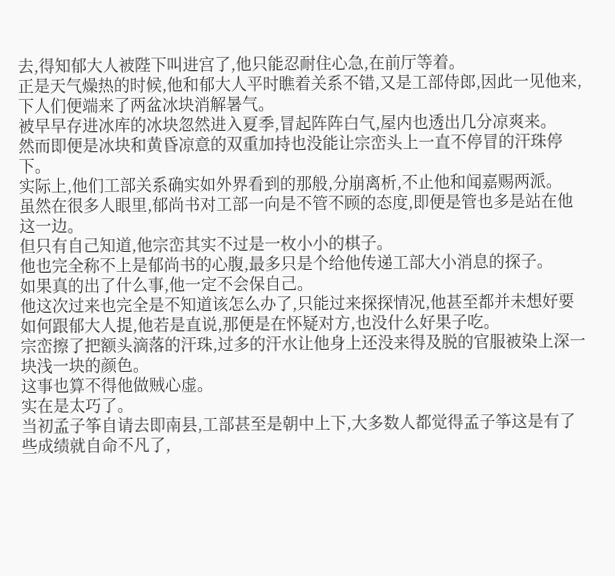去,得知郁大人被陛下叫进宫了,他只能忍耐住心急,在前厅等着。
正是天气燥热的时候,他和郁大人平时瞧着关系不错,又是工部侍郎,因此一见他来,下人们便端来了两盆冰块消解暑气。
被早早存进冰库的冰块忽然进入夏季,冒起阵阵白气,屋内也透出几分凉爽来。
然而即便是冰块和黄昏凉意的双重加持也没能让宗峦头上一直不停冒的汗珠停下。
实际上,他们工部关系确实如外界看到的那般,分崩离析,不止他和闻嘉赐两派。
虽然在很多人眼里,郁尚书对工部一向是不管不顾的态度,即便是管也多是站在他这一边。
但只有自己知道,他宗峦其实不过是一枚小小的棋子。
他也完全称不上是郁尚书的心腹,最多只是个给他传递工部大小消息的探子。
如果真的出了什么事,他一定不会保自己。
他这次过来也完全是不知道该怎么办了,只能过来探探情况,他甚至都并未想好要如何跟郁大人提,他若是直说,那便是在怀疑对方,也没什么好果子吃。
宗峦擦了把额头滴落的汗珠,过多的汗水让他身上还没来得及脱的官服被染上深一块浅一块的颜色。
这事也算不得他做贼心虚。
实在是太巧了。
当初孟子筝自请去即南县,工部甚至是朝中上下,大多数人都觉得孟子筝这是有了些成绩就自命不凡了,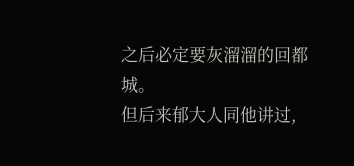之后必定要灰溜溜的回都城。
但后来郁大人同他讲过,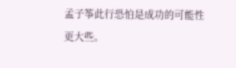孟子筝此行恐怕是成功的可能性更大些。